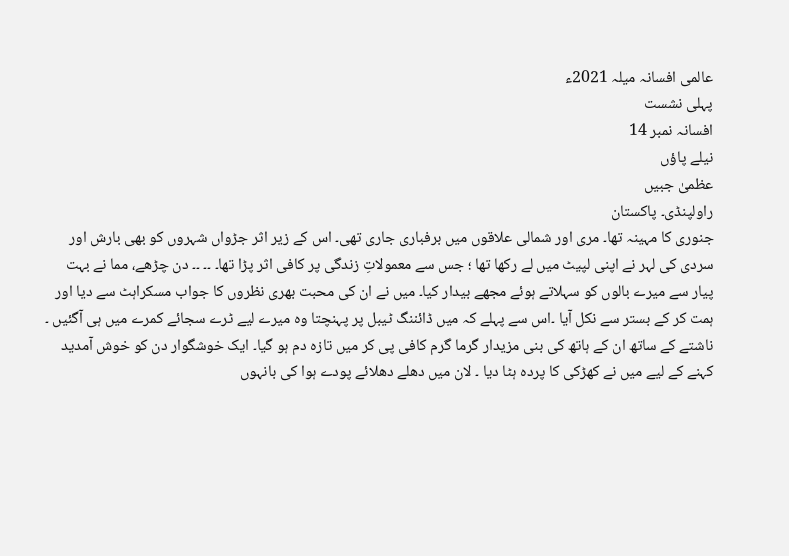عالمی افسانہ میلہ 2021ء
پہلی نشست
افسانہ نمبر 14
نیلے پاؤں
عظمیٰ جبیں
راولپنڈی۔ پاکستان
جنوری کا مہینہ تھا۔ مری اور شمالی علاقوں میں برفباری جاری تھی۔ اس کے زیر اثر جڑواں شہروں کو بھی بارش اور سردی کی لہر نے اپنی لپیٹ میں لے رکھا تھا ؛ جس سے معمولاتِ زندگی پر کافی اثر پڑا تھا۔ ۔۔ ۔۔ دن چڑھے، مما نے بہت پیار سے میرے بالوں کو سہلاتے ہوئے مجھے بیدار کیا۔ میں نے ان کی محبت بھری نظروں کا جواب مسکراہٹ سے دیا اور ہمت کر کے بستر سے نکل آیا ۔اس سے پہلے کہ میں ڈائننگ ٹیبل پر پہنچتا وہ میرے لیے ٹرے سجائے کمرے میں ہی آگئیں ۔ ناشتے کے ساتھ ان کے ہاتھ کی بنی مزیدار گرما گرم کافی پی کر میں تازہ دم ہو گیا۔ ایک خوشگوار دن کو خوش آمدید کہنے کے لیے میں نے کھڑکی کا پردہ ہٹا دیا ۔ لان میں دھلے دھلائے پودے ہوا کی بانہوں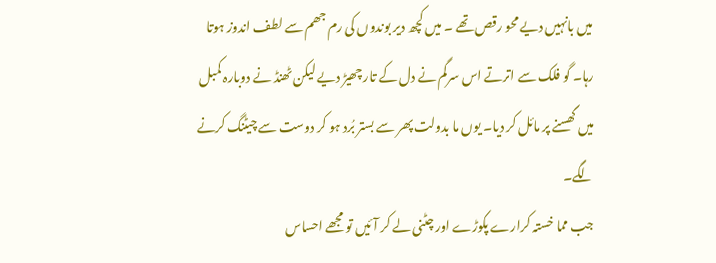میں بانہیں دیے محو رقص تھے ۔ میں کچھ دیر بوندوں کی رم جھم سے لطف اندوز ہوتا رہا۔ گو فلک سے اترتے اس سرگم نے دل کے تار چھیڑ دیے لیکن ٹھنڈ نے دوبارہ کمبل میں گھسنے پر مائل کر دیا۔ یوں ما بدولت پھر سے بستر بُرد ہو کر دوست سے چیٹنگ کرنے لگے۔
جب مما خستہ کرارے پکوڑے اور چٹنی لے کر آئیں تو مجھے احساس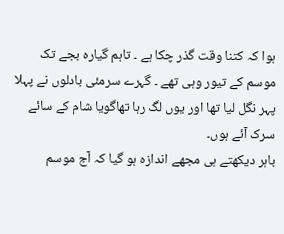ہوا کہ کتنا وقت گذر چکا ہے ۔ تاہم گیارہ بجے تک موسم کے تیور وہی تھے ۔ گہرے سرمئی بادلوں نے پہلا پہر نگل لیا تھا اور یوں لگ رہا تھاگویا شام کے سائے سرک آئے ہوں۔
باہر دیکھتے ہی مجھے اندازہ ہو گیا کہ آج موسم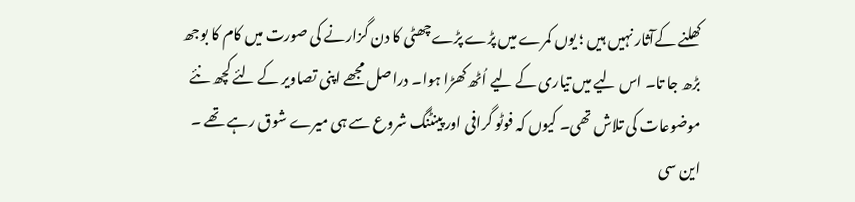کھلنے کےآثار نہیں ہیں ؛ یوں کمرے میں پڑے پڑےچھٹی کا دن گزارنے کی صورت میں کام کا بوجھ بڑھ جا تا۔ اس لیے میں تیاری کے لیے اُٹھ کھڑا ہوا۔ دراصل مجھے اپنی تصاویر کے لئے کچھ نئے موضوعات کی تلاش تھی۔ کیوں کہ فوٹو گرافی اور پینٹنگ شروع سے ہی میرے شوق رہے تھے ۔ این سی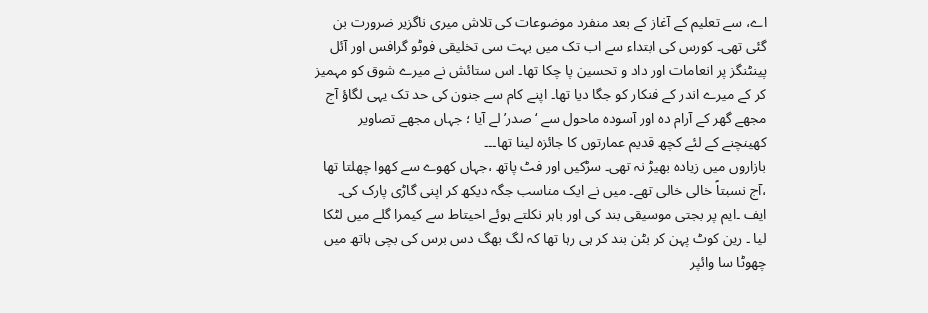اے، سے تعلیم کے آغاز کے بعد منفرد موضوعات کی تلاش میری ناگزیر ضرورت بن گئی تھی۔ کورس کی ابتداء سے اب تک میں بہت سی تخلیقی فوٹو گرافس اور آئل پینٹنگز پر انعامات اور داد و تحسین پا چکا تھا۔ اس ستائش نے میرے شوق کو مہمیز کر کے میرے اندر کے فنکار کو جگا دیا تھا۔ اپنے کام سے جنون کی حد تک یہی لگاؤ آج مجھے گھر کے آرام دہ اور آسودہ ماحول سے ‘صدر’ لے آیا ؛ جہاں مجھے تصاویر کھینچنے کے لئے کچھ قدیم عمارتوں کا جائزہ لینا تھا۔۔۔
بازاروں میں زیادہ بھیڑ نہ تھی۔ سڑکیں اور فٹ پاتھ ،جہاں کھوے سے کھوا چھلتا تھا ،آج نسبتاً خالی خالی تھے۔ میں نے ایک مناسب جگہ دیکھ کر اپنی گاڑی پارک کی۔ ایف ۔ایم پر بجتی موسیقی بند کی اور باہر نکلتے ہوئے احیتاط سے کیمرا گلے میں لٹکا لیا ۔ رین کوٹ پہن کر بٹن بند کر ہی رہا تھا کہ لگ بھگ دس برس کی بچی ہاتھ میں چھوٹا سا وائپر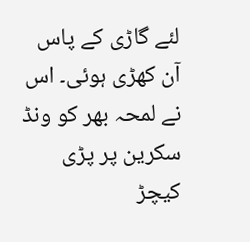لئے گاڑی کے پاس آن کھڑی ہوئی۔ اس نے لمحہ بھر کو ونڈ سکرین پر پڑی کیچڑ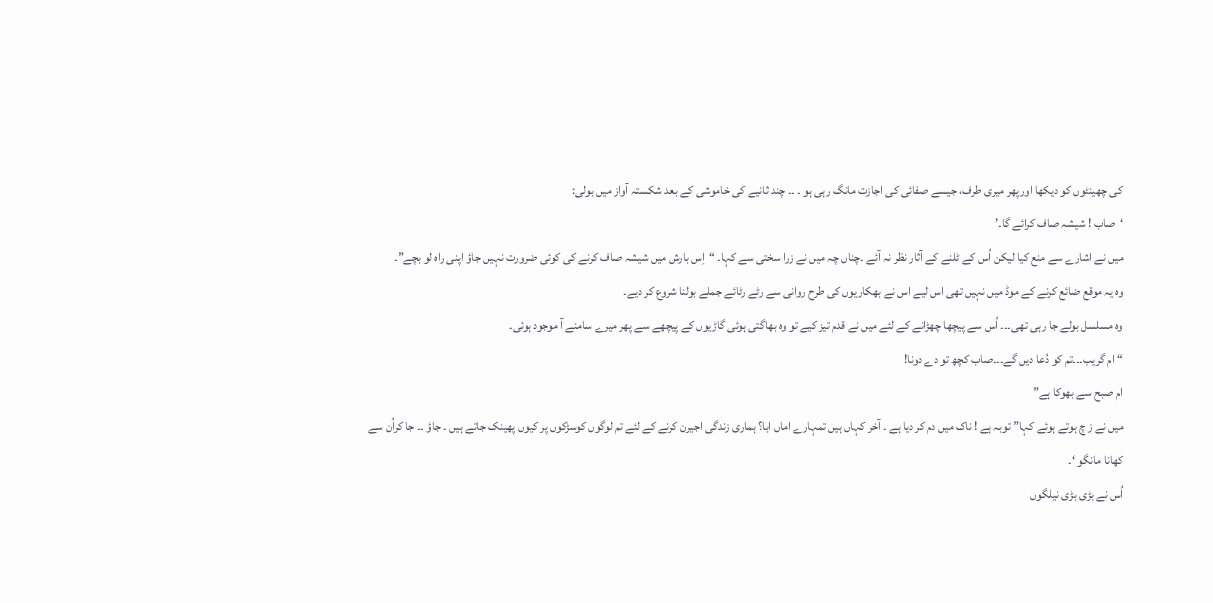کی چھینٹوں کو دیکھا اورپھر میری طرف، جیسے صفائی کی اجازت مانگ رہی ہو ۔ ۔۔ چند ثانیے کی خاموشی کے بعد شکستہ آواز میں بولی:
‘صاب ! شیشہ صاف کرائے گا۔’
میں نے اشارے سے منع کیا لیکن اُس کے ٹلنے کے آثار نظر نہ آئے ۔چناں چہ میں نے زرا سختی سے کہا۔ “اِس بارش میں شیشہ صاف کرنے کی کوئی ضرورت نہیں جاؤ اپنی راہ لو بچے”۔
وہ یہ موقع ضائع کرنے کے موڈ میں نہیں تھی اس لیے اس نے بھکاریوں کی طرح روانی سے رٹے رٹائے جملے بولنا شروع کر دیے۔
وہ مسلسل بولے جا رہی تھی۔۔۔ اُس سے پیچھا چھڑانے کے لئے میں نے قدم تیز کیے تو وہ بھاگتی ہوئی گاڑیوں کے پیچھے سے پھر میرے سامنے آ موجود ہوئی۔
“ام گریب۔۔۔تم کو دُعا دیں گے۔۔۔صاب کچھ تو دے دونا!
ام صبح سے بھوکا ہے”
میں نے ز چ ہوتے ہوئے کہا” توبہ ہے ! ناک میں دم کر دیا ہے ۔ آخر کہاں ہیں تمہارے اماں ابا؟ ہماری زندگی اجیرن کرنے کے لئے تم لوگوں کوسڑکوں پر کیوں پھینک جاتے ہیں ۔ جاؤ ۔۔ جا کراُن سے کھانا مانگو ‘۔
اُس نے بڑی بڑی نیلگوں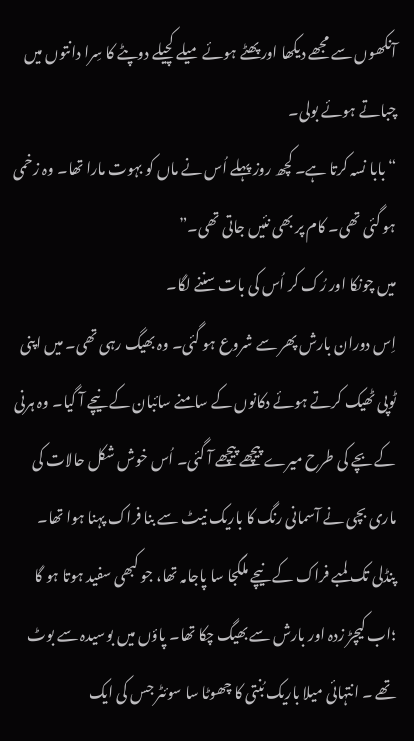آنکھوں سے مجھے دیکھا اور پھٹے ہوئے میلے کچیلے دوپٹے کا سِرا دانتوں میں چباتے ہوئے بولی۔
“بابا نسہ کرتا ہے۔ کچھ روز پہلے اُس نے ماں کو بہوت مارا تھا۔ وہ زخمی ہو گئی تھی۔ کام پر بھی نئیں جاتی تھی۔”
میں چونکا اور رُک کر اُس کی بات سننے لگا۔
اِس دوران بارش پھر سے شروع ہو گئی۔ وہ بھیگ رہی تھی۔ میں اپنی ٹوپی ٹھیک کرتے ہوئے دکانوں کے سامنے سائبان کے نیچے آ گیا۔ وہ ہرنی کے بچے کی طرح میرے پیچھے پیچھے آ گئی۔ اُس خوش شکل حالات کی ماری بچی نے آسمانی رنگ کا باریک نیٹ سے بنا فراک پہنا ہوا تھا۔ پنڈلی تک لمبے فراک کے نیچے ملگجا سا پاجامہ تھا، جو کبھی سفید ہوتا ہو گا ؛اب کیچڑ زدہ اور بارش سے بھیگ چکا تھا۔ پاؤں میں بوسیدہ سے بوٹ تھے ۔ انتہائی میلا باریک بُنتی کا چھوٹا سا سوئٹر جس کی ایک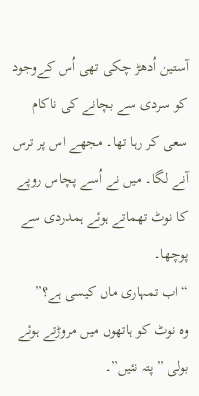آستین اُدھڑ چکی تھی اُس کےوجود کو سردی سے بچانے کی ناکام سعی کر رہا تھا۔ مجھے اس پر ترس آنے لگا۔ میں نے اُسے پچاس روپے کا نوٹ تھماتے ہوئے ہمدردی سے پوچھا۔
“اب تمہاری ماں کیسی ہے؟”
وہ نوٹ کو ہاتھوں میں مروڑتے ہوئے بولی ” پتہ نئیں”۔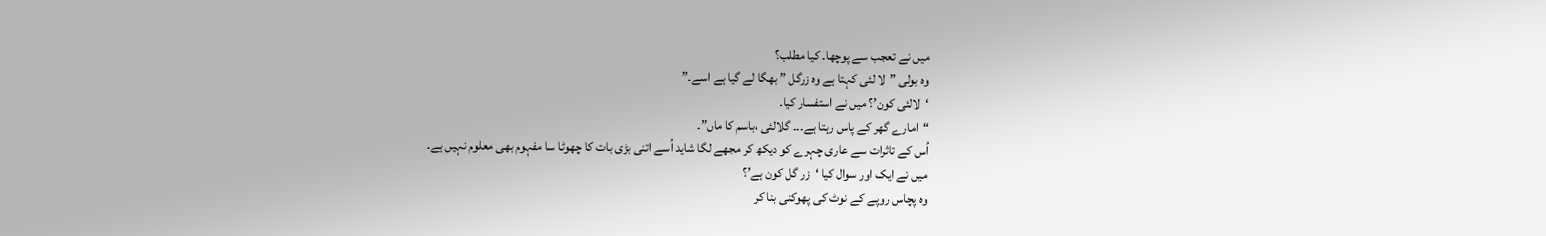میں نے تعجب سے پوچھا۔ کیا مطلب؟
وہ بولی ”لا لئی کہتا ہے وہ زرگل ” بھگا لے گیا ہے اسے۔”
‘لالئی کون’؟ میں نے استفسار کیا۔
“امارے گھر کے پاس رہتا ہے۔۔۔ گلالئی ،باسم کا ماں”۔
اُس کے تاثرات سے عاری چہرے کو دیکھ کر مجھے لگا شاید اُسے اتنی بڑی بات کا چھوٹا سا مفہوم بھی معلوم نہیں ہے۔
میں نے ایک اور سوال کیا ‘زر گل کون ہے’؟
وہ پچاس روپے کے نوٹ کی پھوکنی بنا کر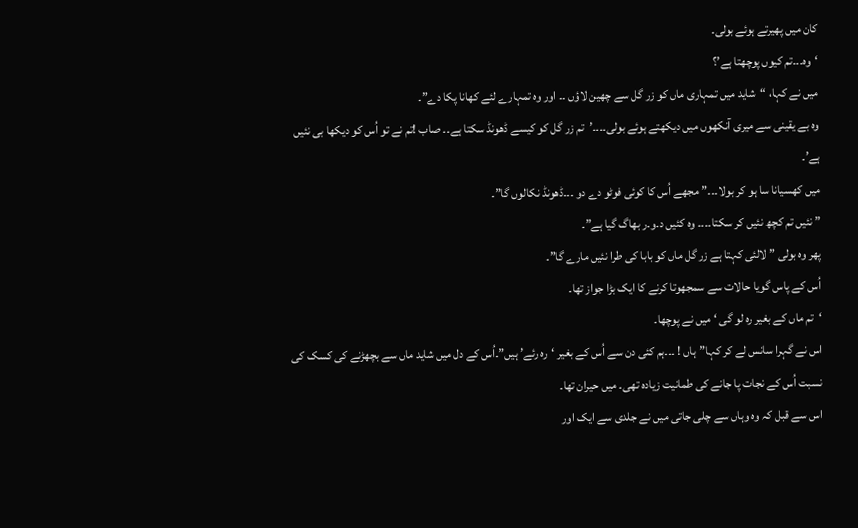کان میں پھیرتے ہوئے بولی۔
‘وہ۔۔۔تم کیوں پوچھتا ہے’؟
میں نے کہا، “شاید میں تمہاری ماں کو زر گل سے چھین لاؤں ۔۔ اور وہ تمہارے لئے کھانا پکا دے”۔
وہ بے یقینی سے میری آنکھوں میں دیکھتے ہوئے بولی۔۔۔۔’تم زر گل کو کیسے ڈھونڈ سکتا ہے۔۔ صاب !تم نے تو اُس کو دیکھا بی نئیں ہے’۔
میں کھسیانا سا ہو کر بولا۔۔۔”مجھے اُس کا کوئی فوٹو دے دو ۔۔۔ڈھونڈ نکالوں گا”۔
” نئیں تم کچھ نئیں کر سکتا۔۔۔۔ وہ کئیں د۔و۔ر بھاگ گیا ہے”۔
پھر وہ بولی ” لالئی کہتا ہے زر گل ماں کو بابا کی طرا نئیں مارے گا”۔
اُس کے پاس گویا حالات سے سمجھوتا کرنے کا ایک بڑا جواز تھا۔
‘تم ماں کے بغیر رہ لو گی ‘ میں نے پوچھا۔
اس نے گہرا سانس لے کر کہا”ہاں ! ۔۔۔ہم کئی دن سے اُس کے بغیر ‘رہ رئے’ ہیں”۔اُس کے دل میں شاید ماں سے بچھڑنے کی کسک کی نسبت اُس کے نجات پا جانے کی طمانیت زیادہ تھی۔ میں حیران تھا۔
اس سے قبل کہ وہ وہاں سے چلی جاتی میں نے جلدی سے ایک اور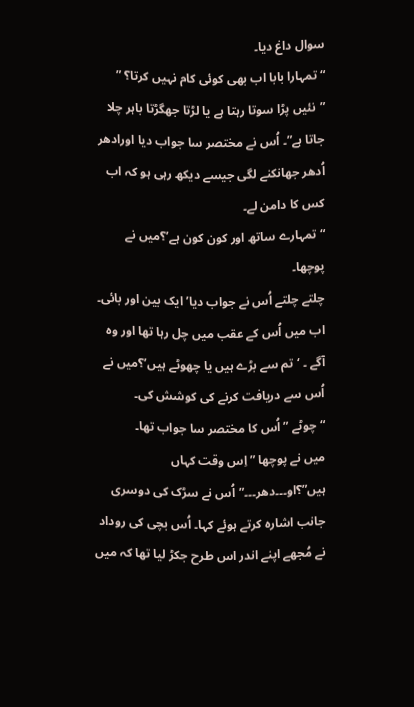سوال داغ دیا۔
“تمہارا بابا اب بھی کوئی کام نہیں کرتا؟ ”
”نئیں پڑا سوتا رہتا ہے یا لڑتا جھگڑتا باہر چلا جاتا ہے”۔ اُس نے مختصر سا جواب دیا اورادھر اُدھر جھانکنے لگی جیسے دیکھ رہی ہو کہ اب کس کا دامن لے۔
“تمہارے ساتھ اور کون کون ہے’؟میں نے پوچھا۔
چلتے چلتے اُس نے جواب دیا’ایک بین اور بائی۔
اب میں اُس کے عقب میں چل رہا تھا اور وہ آگے ۔ ‘تم سے بڑے ہیں یا چھوٹے ہیں’؟میں نے اُس سے دریافت کرنے کی کوشش کی۔
“چوٹے ” اُس کا مختصر سا جواب تھا۔
میں نے پوچھا ” اِس وقت کہاں ہیں”؟او۔۔۔دھر۔۔۔”اُس نے سڑک کی دوسری جانب اشارہ کرتے ہوئے کہا۔ اُس بچی کی روداد نے مُجھے اپنے اندر اس طرح جکڑ لیا تھا کہ میں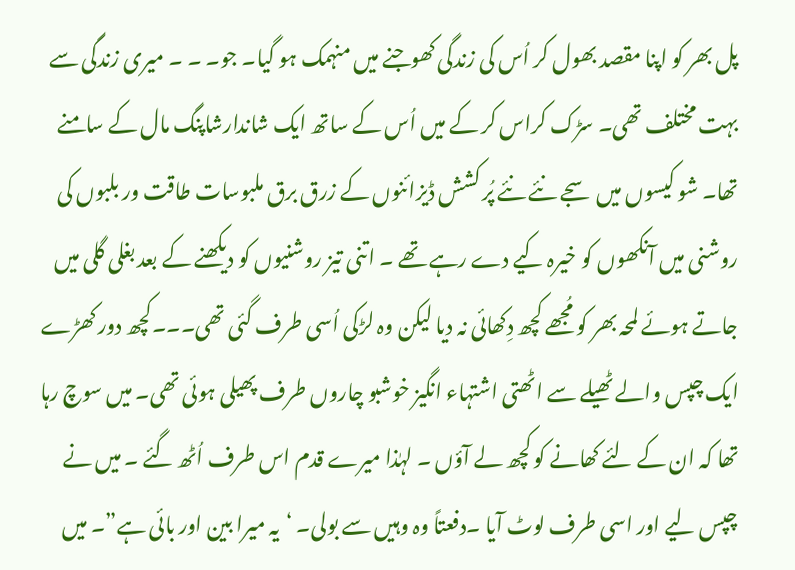پل بھر کو اپنا مقصد بھول کر اُس کی زندگی کھوجنے میں منہمک ہو گیا۔ جو۔ ۔ ۔ میری زندگی سے بہت مختلف تھی۔ سڑک کراس کر کے میں اُس کے ساتھ ایک شاندارشاپنگ مال کے سامنے تھا۔ شو کیسوں میں سجے نئے نئے پُر کشش ڈیزائنوں کے زرق برق ملبوسات طاقت ور بلبوں کی روشنی میں آنکھوں کو خیرہ کیے دے رہے تھے ۔ اتنی تیز روشنیوں کو دیکھنے کے بعد بغلی گلی میں جاتے ہوئے لمحہ بھر کو مُجھے کچھ دِکھائی نہ دیا لیکن وہ لڑکی اُسی طرف گئی تھی۔۔۔کچھ دور کھڑے ایک چپس والے ٹھیلے سے اٹھتی اشتہاء انگیز خوشبو چاروں طرف پھیلی ہوئی تھی۔ میں سوچ رہا تھا کہ ان کے لئے کھانے کو کچھ لے آؤں ۔ لہٰذا میرے قدم اس طرف اُٹھ گئے ۔ میں نے چپس لیے اور اسی طرف لوٹ آیا ۔دفعتاً وہ وہیں سے بولی۔ ‘یہ میرا بین اور بائی ہے”۔ میں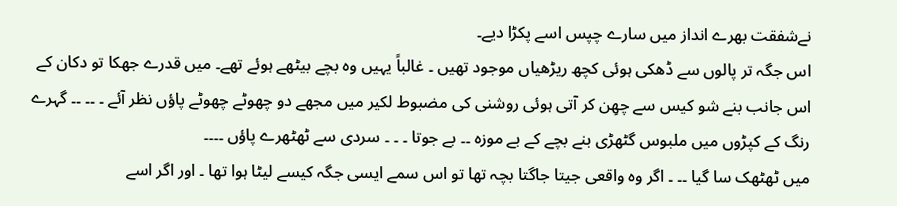نےشفقت بھرے انداز میں سارے چپس اسے پکڑا دیے۔
اس جگہ تر پالوں سے ڈھکی ہوئی کچھ ریڑھیاں موجود تھیں ۔ غالباً یہیں وہ بچے بیٹھے ہوئے تھے۔ میں قدرے جھکا تو دکان کے اس جانب بنے شو کیس سے چھِن کر آتی ہوئی روشنی کی مضبوط لکیر میں مجھے دو چھوٹے چھوٹے پاؤں نظر آئے ۔ ۔۔ ۔۔ گہرے رنگ کے کپڑوں میں ملبوس گٹھڑی بنے بچے کے بے موزہ ۔۔ بے جوتا ۔ ۔ ۔ سردی سے ٹھٹھرے پاؤں ۔۔۔۔
میں ٹھٹھک سا گیا ۔۔ ۔ اگر وہ واقعی جیتا جاگتا بچہ تھا تو اس سمے ایسی جگہ کیسے لیٹا ہوا تھا ۔ اور اگر اسے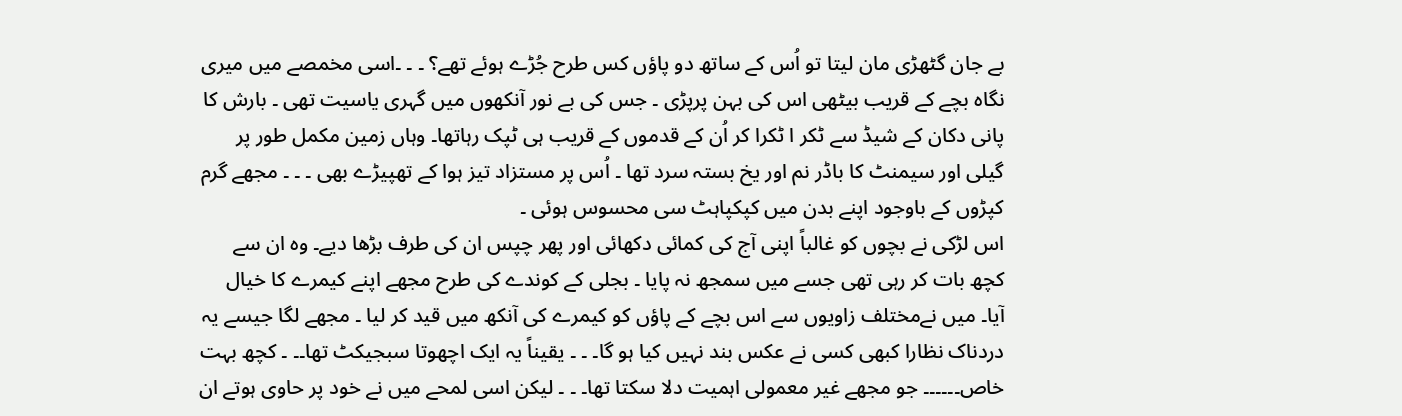بے جان گٹھڑی مان لیتا تو اُس کے ساتھ دو پاؤں کس طرح جُڑے ہوئے تھے؟ ۔ ۔ ۔اسی مخمصے میں میری نگاہ بچے کے قریب بیٹھی اس کی بہن پرپڑی ۔ جس کی بے نور آنکھوں میں گہری یاسیت تھی ۔ بارش کا پانی دکان کے شیڈ سے ٹکر ا ٹکرا کر اُن کے قدموں کے قریب ہی ٹپک رہاتھا۔ وہاں زمین مکمل طور پر گیلی اور سیمنٹ کا باڈر نم اور یخ بستہ سرد تھا ۔ اُس پر مستزاد تیز ہوا کے تھپیڑے بھی ۔ ۔ ۔ مجھے گرم کپڑوں کے باوجود اپنے بدن میں کپکپاہٹ سی محسوس ہوئی ۔
اس لڑکی نے بچوں کو غالباً اپنی آج کی کمائی دکھائی اور پھر چپس ان کی طرف بڑھا دیے۔ وہ ان سے کچھ بات کر رہی تھی جسے میں سمجھ نہ پایا ۔ بجلی کے کوندے کی طرح مجھے اپنے کیمرے کا خیال آیا۔ میں نےمختلف زاویوں سے اس بچے کے پاؤں کو کیمرے کی آنکھ میں قید کر لیا ۔ مجھے لگا جیسے یہ دردناک نظارا کبھی کسی نے عکس بند نہیں کیا ہو گا۔ ۔ ۔ یقیناً یہ ایک اچھوتا سبجیکٹ تھا۔۔ ۔ کچھ بہت خاص۔۔۔۔۔۔ جو مجھے غیر معمولی اہمیت دلا سکتا تھا۔ ۔ ۔ لیکن اسی لمحے میں نے خود پر حاوی ہوتے ان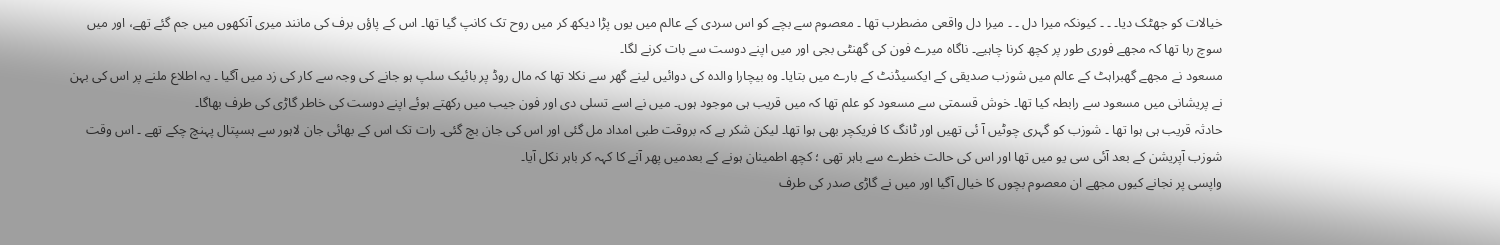خیالات کو جھٹک دیا۔ ۔ ۔ کیونکہ میرا دل ۔ ۔ میرا دل واقعی مضطرب تھا ۔ معصوم سے بچے کو اس سردی کے عالم میں یوں پڑا دیکھ کر میں روح تک کانپ گیا تھا۔ اس کے پاؤں برف کی مانند میری آنکھوں میں جم گئے تھے، اور میں سوچ رہا تھا کہ مجھے فوری طور پر کچھ کرنا چاہیے۔ ناگاہ میرے فون کی گھنٹی بجی اور میں اپنے دوست سے بات کرنے لگا۔
مسعود نے مجھے گھبراہٹ کے عالم میں شوزب صدیقی کے ایکسیڈنٹ کے بارے میں بتایا۔ وہ بیچارا والدہ کی دوائیں لینے گھر سے نکلا تھا کہ مال روڈ پر بائیک سلپ ہو جانے کی وجہ سے کار کی زد میں آگیا ۔ یہ اطلاع ملنے پر اس کی بہن نے پریشانی میں مسعود سے رابطہ کیا تھا۔ خوش قسمتی سے مسعود کو علم تھا کہ میں قریب ہی موجود ہوں۔ میں نے اسے تسلی دی اور فون جیب میں رکھتے ہوئے اپنے دوست کی خاطر گاڑی کی طرف بھاگا۔
حادثہ قریب ہی ہوا تھا ۔ شوزب کو گہری چوٹیں آ ئی تھیں اور ٹانگ کا فریکچر بھی ہوا تھا۔ لیکن شکر ہے کہ بروقت طبی امداد مل گئی اور اس کی جان بچ گئی۔ رات تک اس کے بھائی جان لاہور سے ہسپتال پہنچ چکے تھے ۔ اس وقت شوزب آپریشن کے بعد آئی سی یو میں تھا اور اس کی حالت خطرے سے باہر تھی ؛ کچھ اطمینان ہونے کے بعدمیں پھر آنے کا کہہ کر باہر نکل آیا۔
واپسی پر نجانے کیوں مجھے ان معصوم بچوں کا خیال آگیا اور میں نے گاڑی صدر کی طرف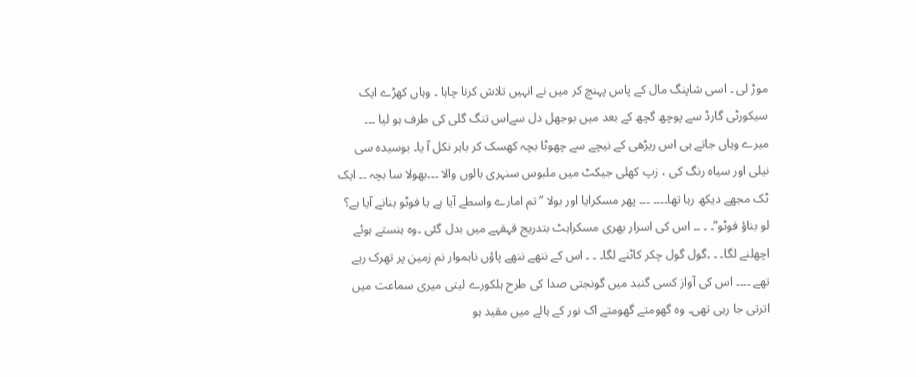موڑ لی ۔ اسی شاپنگ مال کے پاس پہنچ کر میں نے انہیں تلاش کرنا چاہا ۔ وہاں کھڑے ایک سیکورٹی گارڈ سے پوچھ گچھ کے بعد میں بوجھل دل سےاس تنگ گلی کی طرف ہو لیا ۔۔۔
میرے وہاں جاتے ہی اس ریڑھی کے نیچے سے چھوٹا بچہ کھسک کر باہر نکل آ یا۔ بوسیدہ سی نیلی اور سیاہ رنگ کی ، زپ کھلی جیکٹ میں ملبوس سنہری بالوں والا ۔۔۔بھولا سا بچہ ۔۔ ایک ٹک مجھے دیکھ رہا تھا۔۔۔۔ ۔۔۔ پھر مسکرایا اور بولا ” تم امارے واسطے آیا ہے یا فوٹو بنانے آیا ہے؟ لو بناؤ فوٹو”۔ ۔ ۔۔ اس کی اسرار بھری مسکراہٹ بتدریج قہقہے میں بدل گئی ۔وہ ہنستے ہوئے اچھلنے لگا۔ ۔ ۔گول گول چکر کاٹنے لگا۔ ۔ ۔ اس کے ننھے ننھے پاؤں ناہموار نم زمین پر تھرک رہے تھے ۔۔۔۔ اس کی آواز کسی گنبد میں گونجتی صدا کی طرح ہلکورے لیتی میری سماعت میں اترتی جا رہی تھی۔ وہ گھومتے گھومتے اک نور کے ہالے میں مقید ہو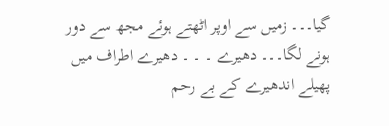گیا۔۔۔ زمیں سے اوپر اٹھتے ہوئے مجھ سے دور ہونے لگا۔۔۔ دھیرے ۔ ۔ ۔ دھیرے اطراف میں پھیلے اندھیرے کے بے رحم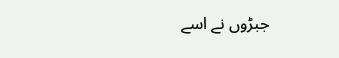جبڑوں نے اسے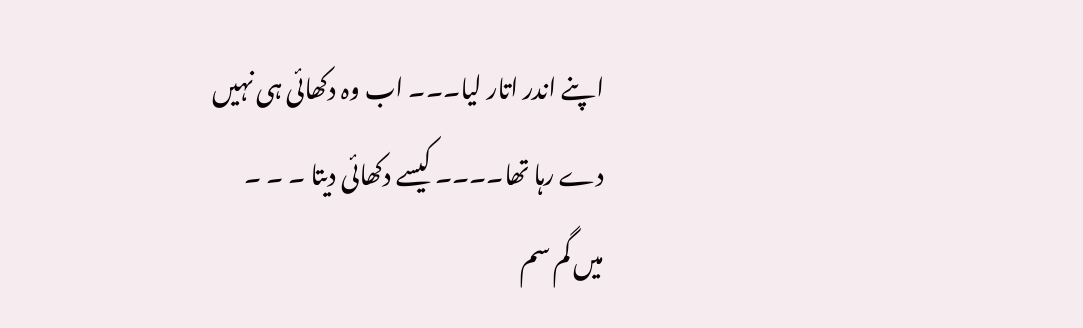اپنے اندر اتار لیا۔۔۔ اب وہ دکھائی ہی نہیں دے رہا تھا۔۔۔۔ کیسے دکھائی دیتا ۔ ۔ ۔
میں گم سم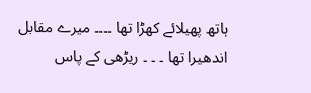ہاتھ پھیلائے کھڑا تھا ۔۔۔۔ میرے مقابل اندھیرا تھا ۔ ۔ ۔ ریڑھی کے پاس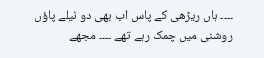۔۔۔۔ ہاں ریڑھی کے پاس اب بھی دو نیلے پاؤں روشنی میں چمک رہے تھے ۔۔۔۔ مجھے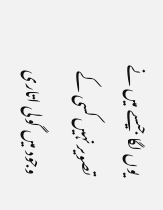یوں لگا جیسے میں نے تصویر نہیں کسی کے وجود میں گولی اتاری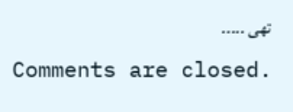تھی ۔۔۔۔۔
Comments are closed.